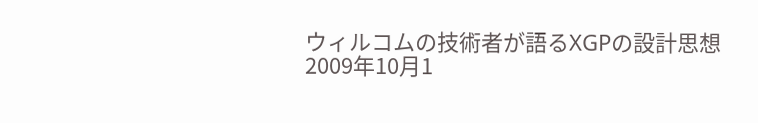ウィルコムの技術者が語るXGPの設計思想
2009年10月1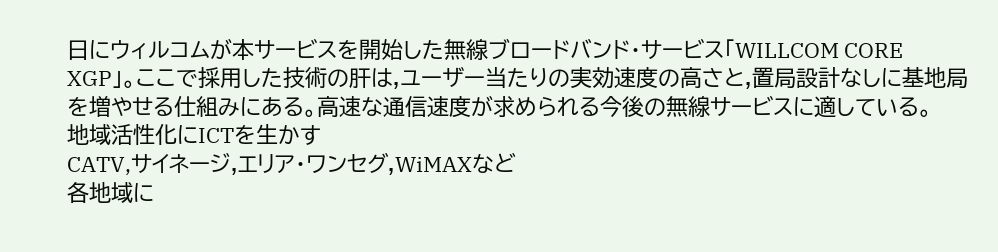日にウィルコムが本サービスを開始した無線ブロードバンド・サービス「WILLCOM CORE XGP」。ここで採用した技術の肝は,ユーザー当たりの実効速度の高さと,置局設計なしに基地局を増やせる仕組みにある。高速な通信速度が求められる今後の無線サービスに適している。
地域活性化にICTを生かす
CATV,サイネージ,エリア・ワンセグ,WiMAXなど
各地域に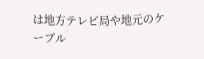は地方テレビ局や地元のケーブル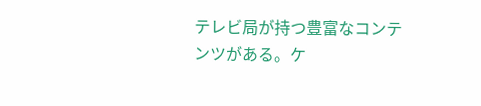テレビ局が持つ豊富なコンテンツがある。ケ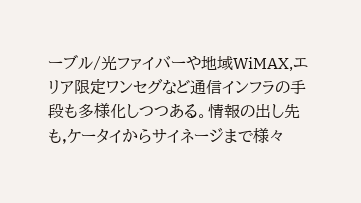ーブル/光ファイバーや地域WiMAX,エリア限定ワンセグなど通信インフラの手段も多様化しつつある。情報の出し先も,ケータイからサイネージまで様々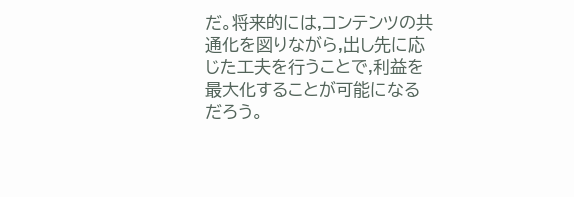だ。将来的には,コンテンツの共通化を図りながら,出し先に応じた工夫を行うことで,利益を最大化することが可能になるだろう。